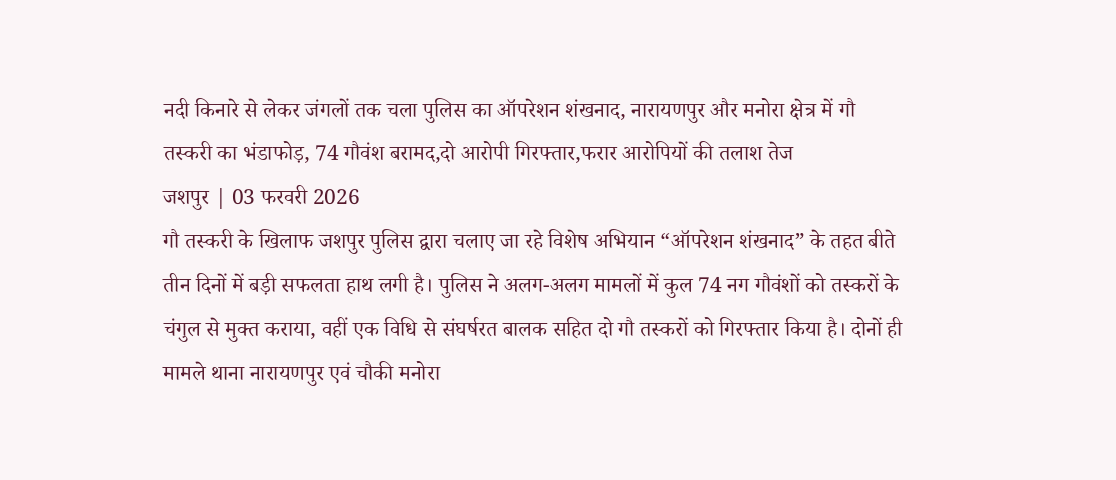नदी किनारे से लेकर जंगलों तक चला पुलिस का ऑपरेशन शंखनाद, नारायणपुर और मनोरा क्षेत्र में गौ तस्करी का भंडाफोड़, 74 गौवंश बरामद,दो आरोपी गिरफ्तार,फरार आरोपियों की तलाश तेज
जशपुर | 03 फरवरी 2026
गौ तस्करी के खिलाफ जशपुर पुलिस द्वारा चलाए जा रहे विशेष अभियान “ऑपरेशन शंखनाद” के तहत बीते तीन दिनों में बड़ी सफलता हाथ लगी है। पुलिस ने अलग-अलग मामलों में कुल 74 नग गौवंशों को तस्करों के चंगुल से मुक्त कराया, वहीं एक विधि से संघर्षरत बालक सहित दो गौ तस्करों को गिरफ्तार किया है। दोनों ही मामले थाना नारायणपुर एवं चौकी मनोरा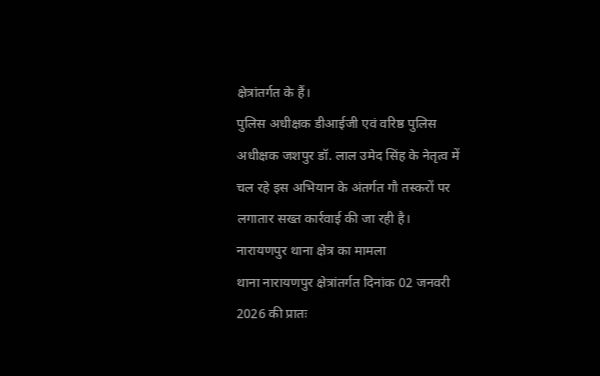क्षेत्रांतर्गत के हैं।
पुलिस अधीक्षक डीआईजी एवं वरिष्ठ पुलिस अधीक्षक जशपुर डॉ. लाल उमेद सिंह के नेतृत्व में चल रहे इस अभियान के अंतर्गत गौ तस्करों पर लगातार सख्त कार्रवाई की जा रही है।
नारायणपुर थाना क्षेत्र का मामला
थाना नारायणपुर क्षेत्रांतर्गत दिनांक 02 जनवरी 2026 की प्रातः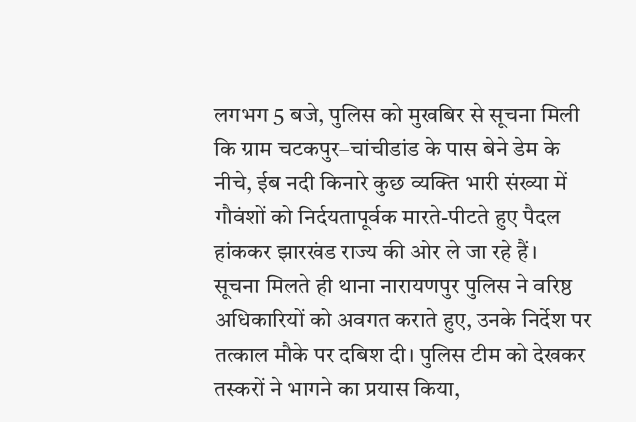लगभग 5 बजे, पुलिस को मुखबिर से सूचना मिली कि ग्राम चटकपुर–चांचीडांड के पास बेने डेम के नीचे, ईब नदी किनारे कुछ व्यक्ति भारी संख्या में गौवंशों को निर्दयतापूर्वक मारते-पीटते हुए पैदल हांककर झारखंड राज्य की ओर ले जा रहे हैं।
सूचना मिलते ही थाना नारायणपुर पुलिस ने वरिष्ठ अधिकारियों को अवगत कराते हुए, उनके निर्देश पर तत्काल मौके पर दबिश दी। पुलिस टीम को देखकर तस्करों ने भागने का प्रयास किया,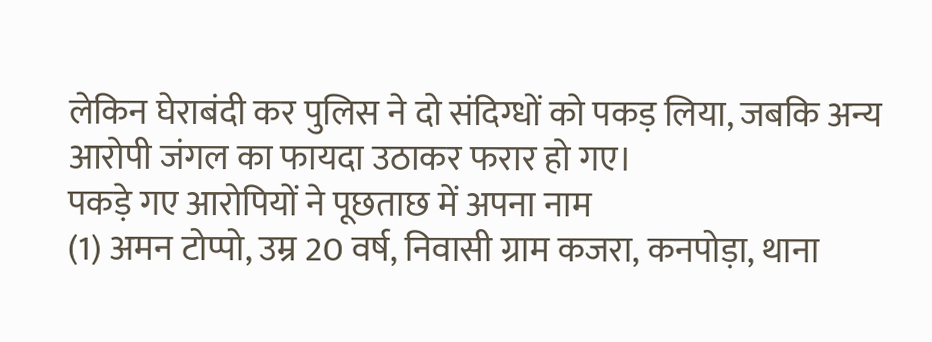लेकिन घेराबंदी कर पुलिस ने दो संदिग्धों को पकड़ लिया, जबकि अन्य आरोपी जंगल का फायदा उठाकर फरार हो गए।
पकड़े गए आरोपियों ने पूछताछ में अपना नाम
(1) अमन टोप्पो, उम्र 20 वर्ष, निवासी ग्राम कजरा, कनपोड़ा, थाना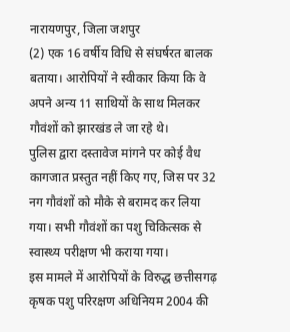नारायणपुर, जिला जशपुर
(2) एक 16 वर्षीय विधि से संघर्षरत बालक
बताया। आरोपियों ने स्वीकार किया कि वे अपने अन्य 11 साथियों के साथ मिलकर गौवंशों को झारखंड ले जा रहे थे।
पुलिस द्वारा दस्तावेज मांगने पर कोई वैध कागजात प्रस्तुत नहीं किए गए, जिस पर 32 नग गौवंशों को मौके से बरामद कर लिया गया। सभी गौवंशों का पशु चिकित्सक से स्वास्थ्य परीक्षण भी कराया गया।
इस मामले में आरोपियों के विरुद्ध छत्तीसगढ़ कृषक पशु परिरक्षण अधिनियम 2004 की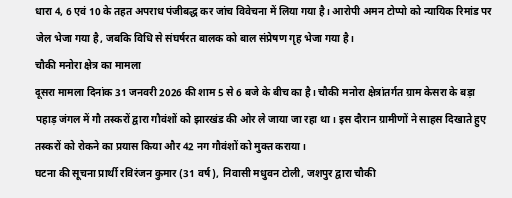धारा 4, 6 एवं 10 के तहत अपराध पंजीबद्ध कर जांच विवेचना में लिया गया है। आरोपी अमन टोप्पो को न्यायिक रिमांड पर जेल भेजा गया है, जबकि विधि से संघर्षरत बालक को बाल संप्रेषण गृह भेजा गया है।
चौकी मनोरा क्षेत्र का मामला
दूसरा मामला दिनांक 31 जनवरी 2026 की शाम 5 से 6 बजे के बीच का है। चौकी मनोरा क्षेत्रांतर्गत ग्राम केसरा के बड़ा पहाड़ जंगल में गौ तस्करों द्वारा गौवंशों को झारखंड की ओर ले जाया जा रहा था। इस दौरान ग्रामीणों ने साहस दिखाते हुए तस्करों को रोकने का प्रयास किया और 42 नग गौवंशों को मुक्त कराया।
घटना की सूचना प्रार्थी रविरंजन कुमार (31 वर्ष), निवासी मधुवन टोली, जशपुर द्वारा चौकी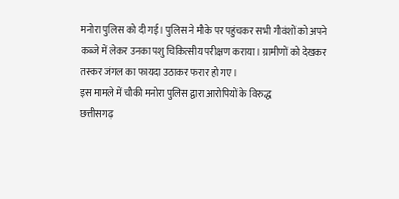मनोरा पुलिस को दी गई। पुलिस ने मौके पर पहुंचकर सभी गौवंशों को अपने कब्जे में लेकर उनका पशु चिकित्सीय परीक्षण कराया। ग्रामीणों को देखकर तस्कर जंगल का फायदा उठाकर फरार हो गए।
इस मामले में चौकी मनोरा पुलिस द्वारा आरोपियों के विरुद्ध
छत्तीसगढ़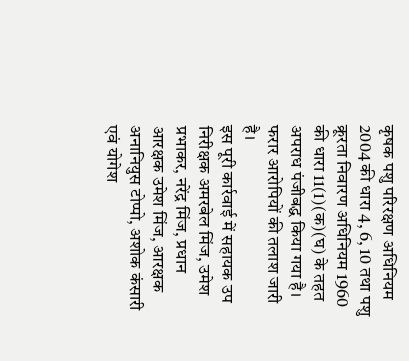कृषक पशु परिरक्षण अधिनियम 2004 की धारा 4, 6, 10 तथा पशु क्रूरता निवारण अधिनियम 1960 की धारा 11(1)(क)(घ) के तहत अपराध पंजीबद्ध किया गया है। फरार आरोपियों की तलाश जारी है।
इस पूरी कार्रवाई में सहायक उप निरीक्षक अमरबेल मिंज, उमेश प्रभाकर, नरेंद्र मिंज, प्रधान आरक्षक उमेश मिंज, आरक्षक अनानियुस टोप्पो, अशोक कंसारी एवं योगेश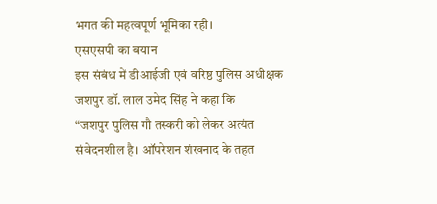भगत की महत्वपूर्ण भूमिका रही।
एसएसपी का बयान
इस संबंध में डीआईजी एवं वरिष्ठ पुलिस अधीक्षक जशपुर डॉ. लाल उमेद सिंह ने कहा कि
“जशपुर पुलिस गौ तस्करी को लेकर अत्यंत संवेदनशील है। ऑपरेशन शंखनाद के तहत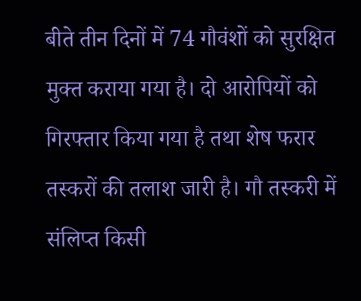बीते तीन दिनों में 74 गौवंशों को सुरक्षित मुक्त कराया गया है। दो आरोपियों को गिरफ्तार किया गया है तथा शेष फरार तस्करों की तलाश जारी है। गौ तस्करी में संलिप्त किसी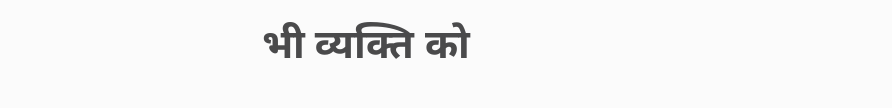भी व्यक्ति को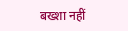बख्शा नहीं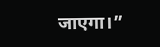जाएगा।”